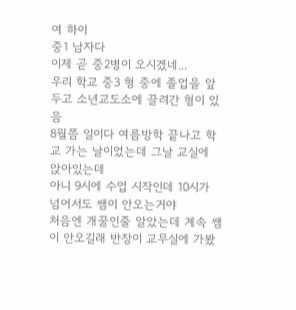여 하이
중1 남자다
이제 곧 중2병이 오시겠네...
우리 학교 중3 형 중에 졸업을 앞두고 소년교도소에 끌려간 형이 있음
8월쯤 일이다 여름방학 끝나고 학교 가는 날이었는데 그날 교실에 앉아있는데
아니 9시에 수업 시작인데 10시가 넘어서도 쌤이 안오는거야
처음엔 개꿀인줄 알았는데 계속 쌤이 안오길래 반장이 교무실에 가봤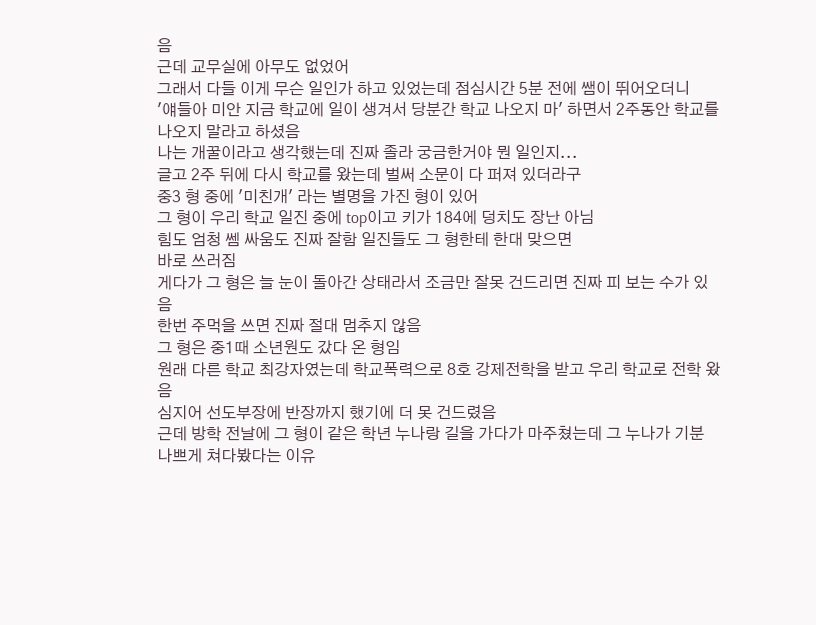음
근데 교무실에 아무도 없었어
그래서 다들 이게 무슨 일인가 하고 있었는데 점심시간 5분 전에 쌤이 뛰어오더니
'얘들아 미안 지금 학교에 일이 생겨서 당분간 학교 나오지 마' 하면서 2주동안 학교를
나오지 말라고 하셨음
나는 개꿀이라고 생각했는데 진짜 졸라 궁금한거야 뭔 일인지...
글고 2주 뒤에 다시 학교를 왔는데 벌써 소문이 다 퍼져 있더라구
중3 형 중에 '미친개' 라는 별명을 가진 형이 있어
그 형이 우리 학교 일진 중에 top이고 키가 184에 덩치도 장난 아님
힘도 엄청 쎔 싸움도 진짜 잘함 일진들도 그 형한테 한대 맞으면
바로 쓰러짐
게다가 그 형은 늘 눈이 돌아간 상태라서 조금만 잘못 건드리면 진짜 피 보는 수가 있음
한번 주먹을 쓰면 진짜 절대 멈추지 않음
그 형은 중1때 소년원도 갔다 온 형임
원래 다른 학교 최강자였는데 학교폭력으로 8호 강제전학을 받고 우리 학교로 전학 왔음
심지어 선도부장에 반장까지 했기에 더 못 건드렸음
근데 방학 전날에 그 형이 같은 학년 누나랑 길을 가다가 마주쳤는데 그 누나가 기분 나쁘게 쳐다봤다는 이유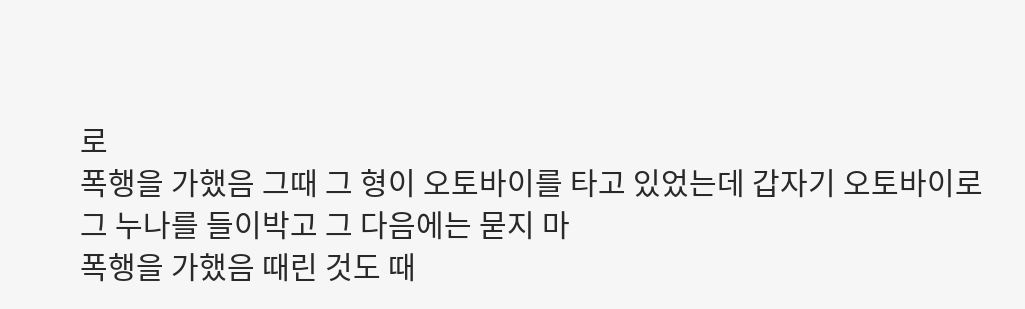로
폭행을 가했음 그때 그 형이 오토바이를 타고 있었는데 갑자기 오토바이로 그 누나를 들이박고 그 다음에는 묻지 마
폭행을 가했음 때린 것도 때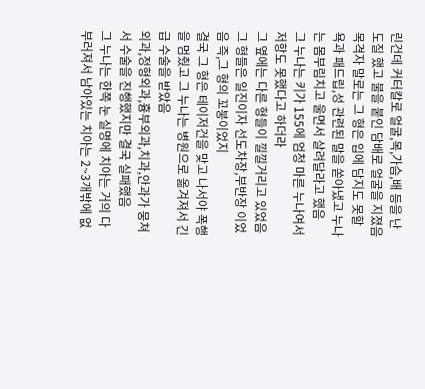린건데 커터칼로 얼굴,목,가슴,배 등을 난도질 했고 불을 붙인 담배로 얼굴을 지졌음
목격자 말로는 그 형은 입에 담지도 못할 욕과 패드립,성 관련된 말을 쏟아냈고 누나는 몸부림치고 울면서 살려달라고 했음
그 누나는 키가 155에 엄청 마른 누나여서 저항도 못했다고 하더라
그 옆에는 다른 형들이 낄낄거리고 있었음 그 형들은 일진이자 선도차장,부반장 이었음 즉,그 형의 꼬붕이었지
결국 그 형은 테이저건을 맞고 나서야 폭행을 멈췄고 그 누나는 병원으로 옮겨져서 긴급 수술을 받았음
외과,정형외과,흉부외과,치과,안과가 뭉쳐서 수술을 진행했지만 결국 실패했음
그 누나는 한쪽 눈 실명에 치아는 거의 다 부러져서 남아있는 치아는 2~3개밖에 없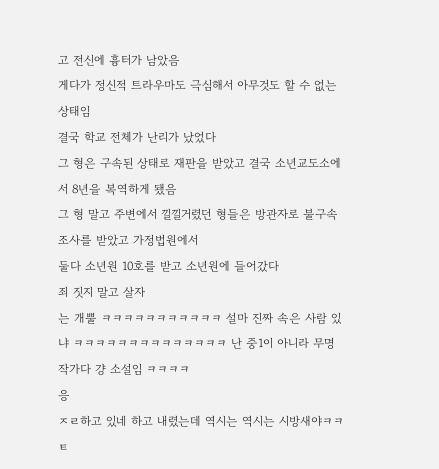고 전신에 흉터가 남았음
게다가 정신적 트라우마도 극심해서 아무것도 할 수 없는 상태임
결국 학교 전체가 난리가 났었다
그 형은 구속된 상태로 재판을 받았고 결국 소년교도소에서 8년을 복역하게 됐음
그 형 말고 주변에서 낄낄거렸던 형들은 방관자로 불구속 조사를 받았고 가정법원에서
둘다 소년원 10호를 받고 소년원에 들어갔다
죄 짓지 말고 살자
는 개뿔 ㅋㅋㅋㅋㅋㅋㅋㅋㅋㅋㅋ 설마 진짜 속은 사람 있냐 ㅋㅋㅋㅋㅋㅋㅋㅋㅋㅋㅋㅋㅋㅋ 난 중1이 아니라 무명 작가다 걍 소설임 ㅋㅋㅋㅋ
응
ㅈㄹ하고 있네 하고 내렸는데 역시는 역시는 시방새야ㅋㅋㅌ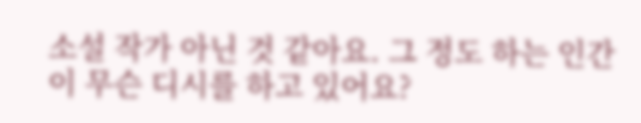소설 작가 아닌 것 같아요. 그 정도 하는 인간이 무슨 디시를 하고 있어요?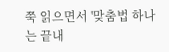쭉 읽으면서 '맞춤법 하나는 끝내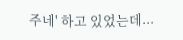주네' 하고 있었는데...